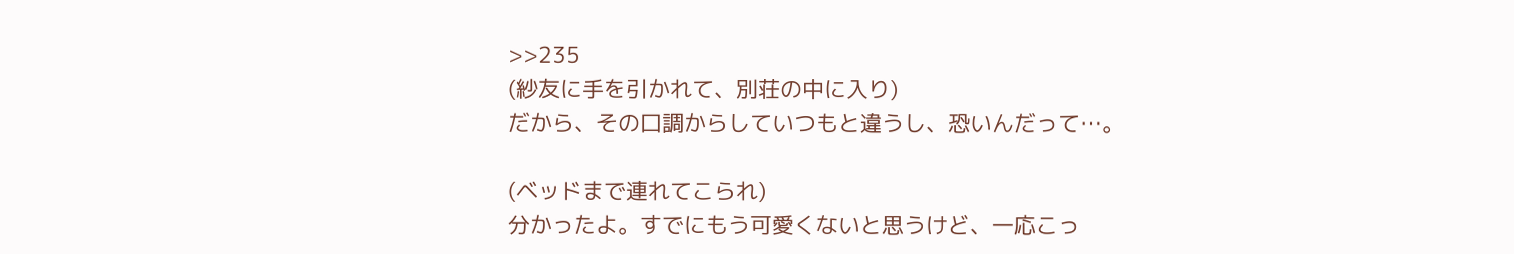>>235
(紗友に手を引かれて、別荘の中に入り)
だから、その口調からしていつもと違うし、恐いんだって…。

(ベッドまで連れてこられ)
分かったよ。すでにもう可愛くないと思うけど、一応こっ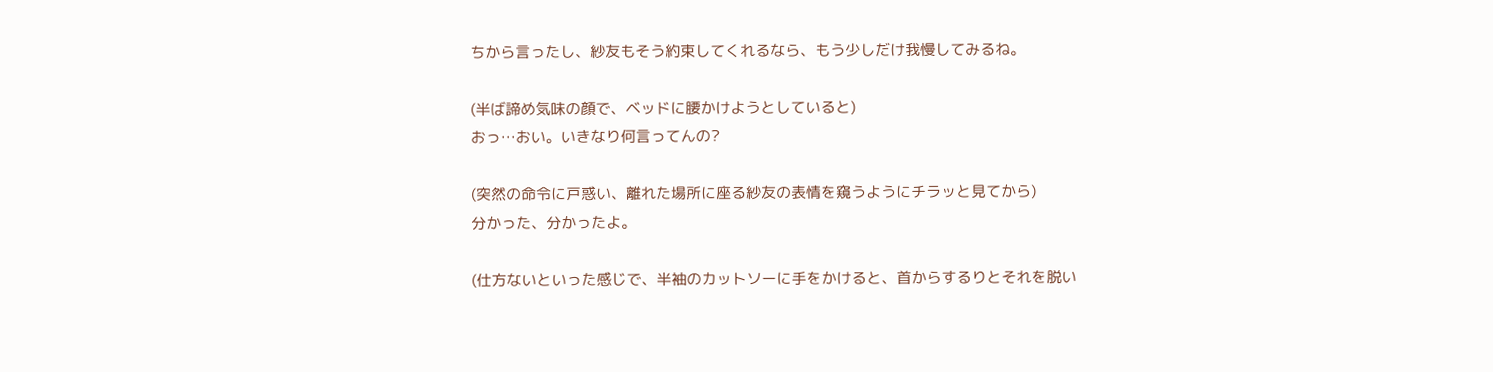ちから言ったし、紗友もそう約束してくれるなら、もう少しだけ我慢してみるね。

(半ば諦め気味の顔で、ベッドに腰かけようとしていると)
おっ…おい。いきなり何言ってんの?

(突然の命令に戸惑い、離れた場所に座る紗友の表情を窺うようにチラッと見てから)
分かった、分かったよ。

(仕方ないといった感じで、半袖のカットソーに手をかけると、首からするりとそれを脱い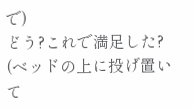で)
どう?これで満足した?
(ベッドの上に投げ置いて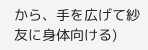から、手を広げて紗友に身体向ける)